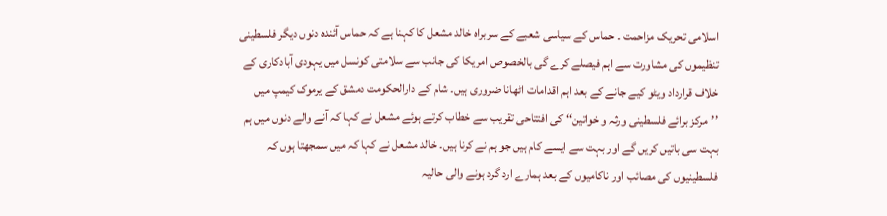اسلامی تحریک مزاحمت ۔ حماس کے سیاسی شعبے کے سربراہ خالد مشعل کا کہنا ہے کہ حماس آئندہ دنوں دیگر فلسطینی تنظیموں کی مشاورت سے اہم فیصلے کرے گی بالخصوص امریکا کی جانب سے سلامتی کونسل میں یہودی آبادکاری کے خلاف قرارداد ویٹو کیے جانے کے بعد اہم اقدامات اٹھانا ضروری ہیں۔ شام کے دارالحکومت دمشق کے یرموک کیمپ میں ’’مرکز برائے فلسطینی ورثہ و خواتین‘‘ کی افتتاحی تقریب سے خطاب کرتے ہوئے مشعل نے کہا کہ آنے والے دنوں میں ہم بہت سی باتیں کریں گے اور بہت سے ایسے کام ہیں جو ہم نے کرنا ہیں۔ خالد مشعل نے کہا کہ میں سمجھتا ہوں کہ فلسطینیوں کی مصائب اور ناکامیوں کے بعد ہمارے ارد گرد ہونے والی حالیہ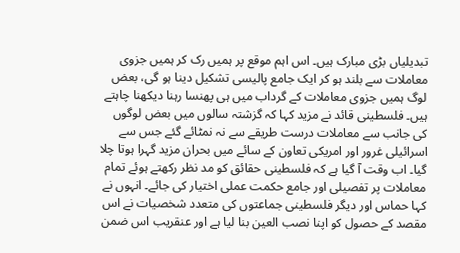تبدیلیاں بڑی مبارک ہیں۔ اس اہم موقع پر ہمیں رک کر ہمیں جزوی معاملات سے بلند ہو کر ایک جامع پالیسی تشکیل دینا ہو گی، بعض لوگ ہمیں جزوی معاملات کے گرداب میں ہی پھنسا رہنا دیکھنا چاہتے ہیں۔ فلسطینی قائد نے مزید کہا کہ گزشتہ سالوں میں بعض لوگوں کی جانب سے معاملات درست طریقے سے نہ نمٹائے گئے جس سے اسرائیلی غرور اور امریکی تعاون کے سائے میں بحران مزید گہرا ہوتا چلا گیا۔ اب وقت آ گیا ہے کہ فلسطینی حقائق کو مد نظر رکھتے ہوئے تمام معاملات پر تفصیلی اور جامع حکمت عملی اختیار کی جائے۔ انہوں نے کہا حماس اور دیگر فلسطینی جماعتوں کی متعدد شخصیات نے اس مقصد کے حصول کو اپنا نصب العین بنا لیا ہے اور عنقریب اس ضمن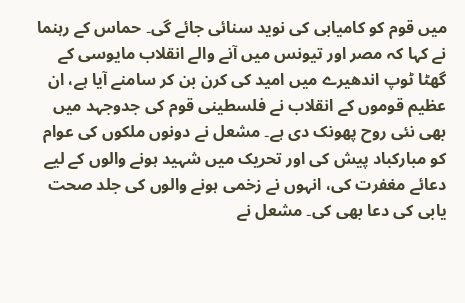میں قوم کو کامیابی کی نوید سنائی جائے گی۔ حماس کے رہنما نے کہا کہ مصر اور تیونس میں آنے والے انقلاب مایوسی کے گھٹا ٹوپ اندھیرے میں امید کی کرن بن کر سامنے آیا ہے، ان عظیم قوموں کے انقلاب نے فلسطینی قوم کی جدوجہد میں بھی نئی روح پھونک دی ہے۔ مشعل نے دونوں ملکوں کی عوام کو مبارکباد پیش کی اور تحریک میں شہید ہونے والوں کے لیے دعائے مغفرت کی، انہوں نے زخمی ہونے والوں کی جلد صحت یابی کی دعا بھی کی۔ مشعل نے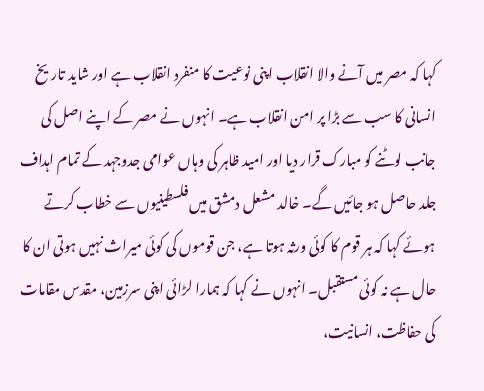کہا کہ مصر میں آنے والا انقلاب اپنی نوعیت کا منفرد انقلاب ہے اور شاید تاریخ انسانی کا سب سے بڑا پر امن انقلاب ہے۔ انہوں نے مصر کے اپنے اصل کی جانب لوٹنے کو مبارک قرار دیا اور امید ظاہر کی وہاں عوامی جدوجہد کے تمام اہداف جلد حاصل ہو جائیں گے۔ خالد مشعل دمشق میں فلسطینیوں سے خطاب کرتے ہوئے کہا کہ ہر قوم کا کوئی ورثہ ہوتا ہے، جن قوموں کی کوئی میراث نہیں ہوتی ان کا حال ہے نہ کوئی مستقبل۔ انہوں نے کہا کہ ہمارا لڑائی اپنی سرزمین، مقدس مقامات کی حفاظت، انسانیت،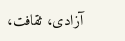آزادی، ثقافت،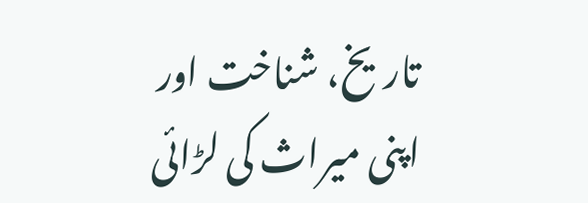تاریخ، شناخت اور اپنی میراث کی لڑائی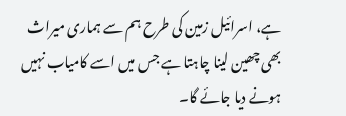ہے، اسرائیل زمین کی طرح ہم سے ہماری میراث بھی چھین لینا چاہتا ہے جس میں اسے کامیاب نہیں ہونے دیا جائے گا۔